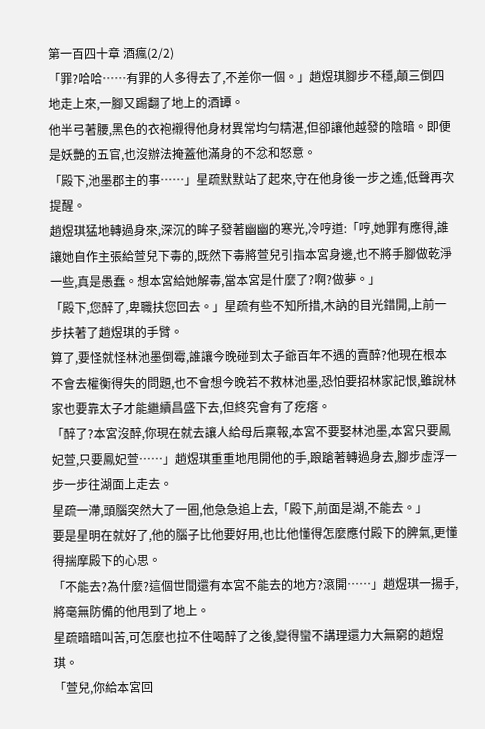第一百四十章 酒瘋(2/2)
「罪?哈哈……有罪的人多得去了,不差你一個。」趙煜琪腳步不穩,顛三倒四地走上來,一腳又踢翻了地上的酒罈。
他半弓著腰,黑色的衣袍襯得他身材異常均勻精湛,但卻讓他越發的陰暗。即便是妖艷的五官,也沒辦法掩蓋他滿身的不忿和怒意。
「殿下,池墨郡主的事……」星疏默默站了起來,守在他身後一步之遙,低聲再次提醒。
趙煜琪猛地轉過身來,深沉的眸子發著幽幽的寒光,冷哼道:「哼,她罪有應得,誰讓她自作主張給萱兒下毒的,既然下毒將萱兒引指本宮身邊,也不將手腳做乾淨一些,真是愚蠢。想本宮給她解毒,當本宮是什麼了?啊?做夢。」
「殿下,您醉了,卑職扶您回去。」星疏有些不知所措,木訥的目光錯開,上前一步扶著了趙煜琪的手臂。
算了,要怪就怪林池墨倒霉,誰讓今晚碰到太子爺百年不遇的賣醉?他現在根本不會去權衡得失的問題,也不會想今晚若不救林池墨,恐怕要招林家記恨,雖說林家也要靠太子才能繼續昌盛下去,但終究會有了疙瘩。
「醉了?本宮沒醉,你現在就去讓人給母后稟報,本宮不要娶林池墨,本宮只要鳳妃萱,只要鳳妃萱……」趙煜琪重重地甩開他的手,踉蹌著轉過身去,腳步虛浮一步一步往湖面上走去。
星疏一滯,頭腦突然大了一圈,他急急追上去,「殿下,前面是湖,不能去。」
要是星明在就好了,他的腦子比他要好用,也比他懂得怎麼應付殿下的脾氣,更懂得揣摩殿下的心思。
「不能去?為什麼?這個世間還有本宮不能去的地方?滾開……」趙煜琪一揚手,將毫無防備的他甩到了地上。
星疏暗暗叫苦,可怎麼也拉不住喝醉了之後,變得蠻不講理還力大無窮的趙煜琪。
「萱兒,你給本宮回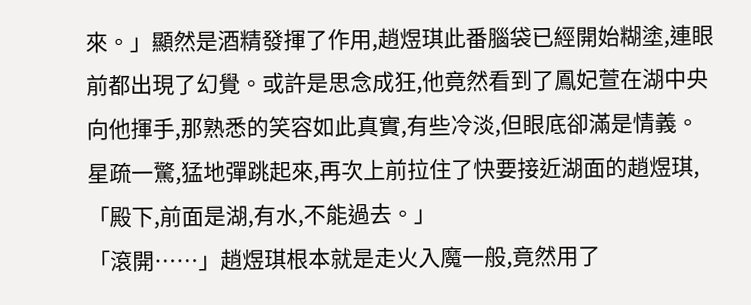來。」顯然是酒精發揮了作用,趙煜琪此番腦袋已經開始糊塗,連眼前都出現了幻覺。或許是思念成狂,他竟然看到了鳳妃萱在湖中央向他揮手,那熟悉的笑容如此真實,有些冷淡,但眼底卻滿是情義。
星疏一驚,猛地彈跳起來,再次上前拉住了快要接近湖面的趙煜琪,「殿下,前面是湖,有水,不能過去。」
「滾開……」趙煜琪根本就是走火入魔一般,竟然用了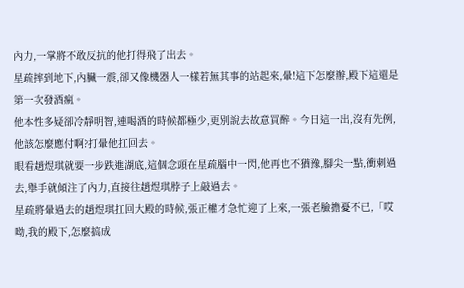內力,一掌將不敢反抗的他打得飛了出去。
星疏摔到地下,內臟一震,卻又像機器人一樣若無其事的站起來,暈!這下怎麼辦,殿下這還是第一次發酒瘋。
他本性多疑卻冷靜明智,連喝酒的時候都極少,更別說去故意買醉。今日這一出,沒有先例,他該怎麼應付啊?打暈他扛回去。
眼看趙煜琪就要一步跌進湖底,這個念頭在星疏腦中一閃,他再也不猶豫,腳尖一點,衝刺過去,舉手就傾注了內力,直接往趙煜琪脖子上敲過去。
星疏將暈過去的趙煜琪扛回大殿的時候,張正權才急忙迎了上來,一張老臉擔憂不已,「哎呦,我的殿下,怎麼搞成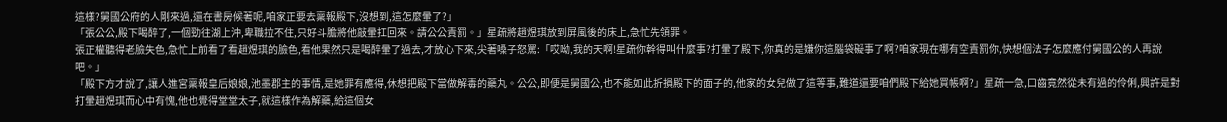這樣?舅國公府的人剛來過,還在書房候著呢,咱家正要去稟報殿下,沒想到,這怎麼暈了?」
「張公公,殿下喝醉了,一個勁往湖上沖,卑職拉不住,只好斗膽將他敲暈扛回來。請公公責罰。」星疏將趙煜琪放到屏風後的床上,急忙先領罪。
張正權聽得老臉失色,急忙上前看了看趙煜琪的臉色,看他果然只是喝醉暈了過去,才放心下來,尖著嗓子怒罵:「哎呦,我的天啊!星疏你幹得叫什麼事?打暈了殿下,你真的是嫌你這腦袋礙事了啊?咱家現在哪有空責罰你,快想個法子怎麼應付舅國公的人再說吧。」
「殿下方才說了,讓人進宮稟報皇后娘娘,池墨郡主的事情,是她罪有應得,休想把殿下當做解毒的藥丸。公公,即便是舅國公,也不能如此折損殿下的面子的,他家的女兒做了這等事,難道還要咱們殿下給她買帳啊?」星疏一急,口齒竟然從未有過的伶俐,興許是對打暈趙煜琪而心中有愧,他也覺得堂堂太子,就這樣作為解藥,給這個女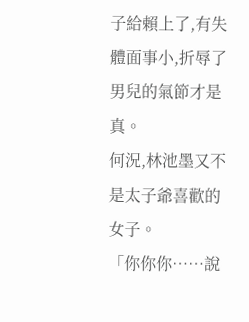子給賴上了,有失體面事小,折辱了男兒的氣節才是真。
何況,林池墨又不是太子爺喜歡的女子。
「你你你……說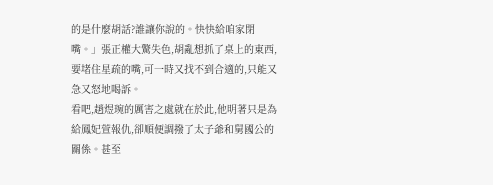的是什麼胡話?誰讓你說的。快快給咱家閉嘴。」張正權大驚失色,胡亂想抓了桌上的東西,要堵住星疏的嘴,可一時又找不到合適的,只能又急又怒地喝訴。
看吧,趙煜琬的厲害之處就在於此,他明著只是為給鳳妃萱報仇,卻順便調撥了太子爺和舅國公的關係。甚至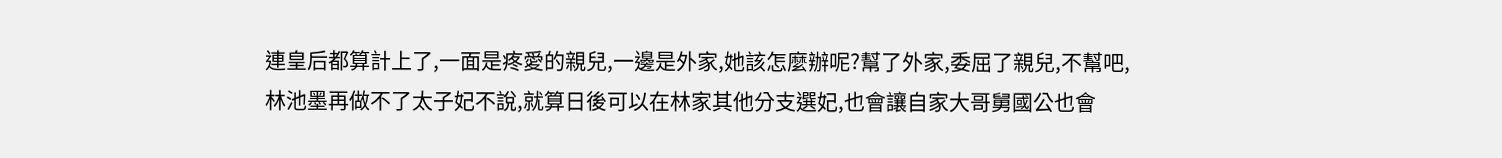連皇后都算計上了,一面是疼愛的親兒,一邊是外家,她該怎麼辦呢?幫了外家,委屈了親兒,不幫吧,林池墨再做不了太子妃不說,就算日後可以在林家其他分支選妃,也會讓自家大哥舅國公也會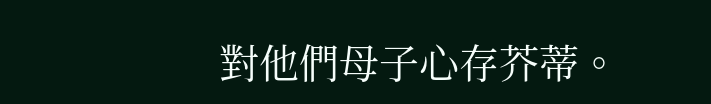對他們母子心存芥蒂。